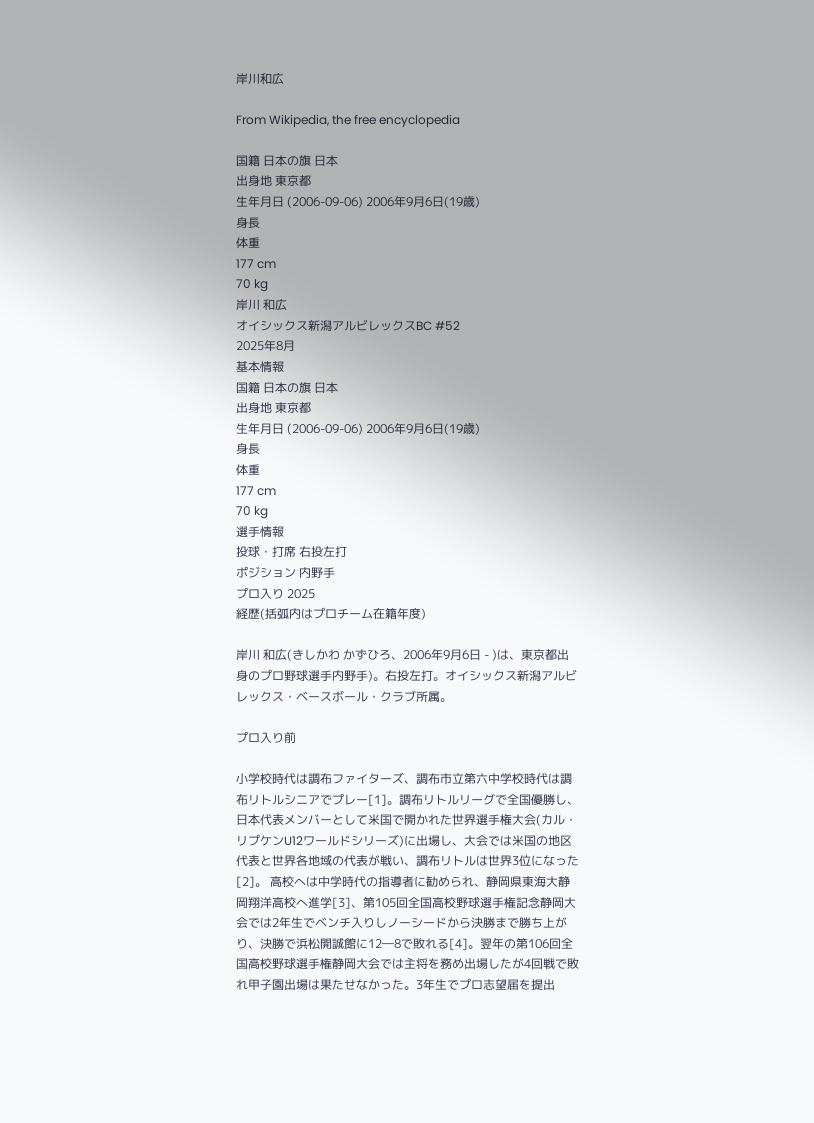岸川和広

From Wikipedia, the free encyclopedia

国籍 日本の旗 日本
出身地 東京都
生年月日 (2006-09-06) 2006年9月6日(19歳)
身長
体重
177 cm
70 kg
岸川 和広
オイシックス新潟アルビレックスBC #52
2025年8月
基本情報
国籍 日本の旗 日本
出身地 東京都
生年月日 (2006-09-06) 2006年9月6日(19歳)
身長
体重
177 cm
70 kg
選手情報
投球・打席 右投左打
ポジション 内野手
プロ入り 2025
経歴(括弧内はプロチーム在籍年度)

岸川 和広(きしかわ かずひろ、2006年9月6日 - )は、東京都出身のプロ野球選手内野手)。右投左打。オイシックス新潟アルビレックス・ベースボール・クラブ所属。

プロ入り前

小学校時代は調布ファイターズ、調布市立第六中学校時代は調布リトルシニアでプレー[1]。調布リトルリーグで全国優勝し、日本代表メンバーとして米国で開かれた世界選手権大会(カル・リプケンU12ワールドシリーズ)に出場し、大会では米国の地区代表と世界各地域の代表が戦い、調布リトルは世界3位になった[2]。 高校へは中学時代の指導者に勧められ、静岡県東海大静岡翔洋高校へ進学[3]、第105回全国高校野球選手権記念静岡大会では2年生でベンチ入りしノーシードから決勝まで勝ち上がり、決勝で浜松開誠館に12―8で敗れる[4]。翌年の第106回全国高校野球選手権静岡大会では主将を務め出場したが4回戦で敗れ甲子園出場は果たせなかった。3年生でプロ志望届を提出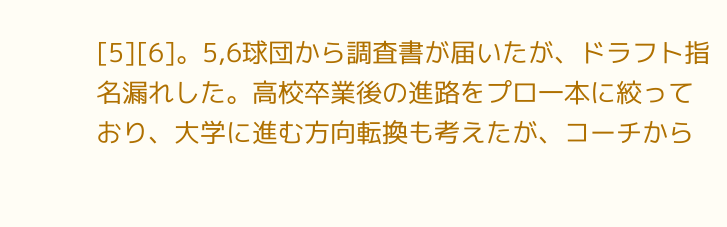[5][6]。5,6球団から調査書が届いたが、ドラフト指名漏れした。高校卒業後の進路をプロ一本に絞っており、大学に進む方向転換も考えたが、コーチから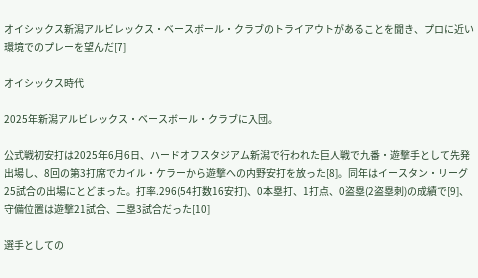オイシックス新潟アルビレックス・ベースボール・クラブのトライアウトがあることを聞き、プロに近い環境でのプレーを望んだ[7]

オイシックス時代

2025年新潟アルビレックス・ベースボール・クラブに入団。

公式戦初安打は2025年6月6日、ハードオフスタジアム新潟で行われた巨人戦で九番・遊撃手として先発出場し、8回の第3打席でカイル・ケラーから遊撃への内野安打を放った[8]。同年はイースタン・リーグ25試合の出場にとどまった。打率.296(54打数16安打)、0本塁打、1打点、0盗塁(2盗塁刺)の成績で[9]、守備位置は遊撃21試合、二塁3試合だった[10]

選手としての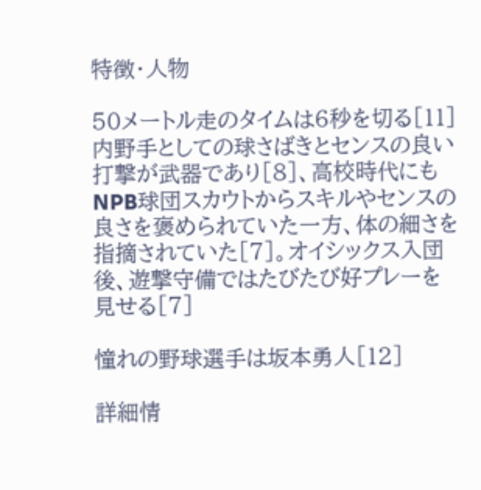特徴・人物

50メートル走のタイムは6秒を切る[11]内野手としての球さばきとセンスの良い打撃が武器であり[8]、高校時代にもNPB球団スカウトからスキルやセンスの良さを褒められていた一方、体の細さを指摘されていた[7]。オイシックス入団後、遊撃守備ではたびたび好プレーを見せる[7]

憧れの野球選手は坂本勇人[12]

詳細情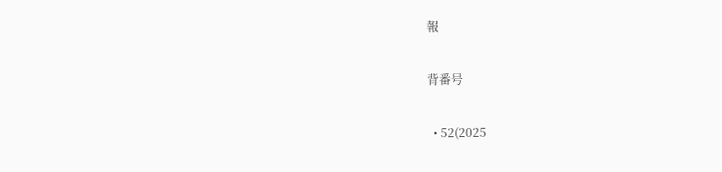報

背番号

  • 52(2025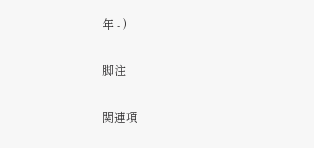年 - )

脚注

関連項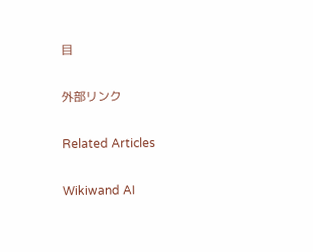目

外部リンク

Related Articles

Wikiwand AI